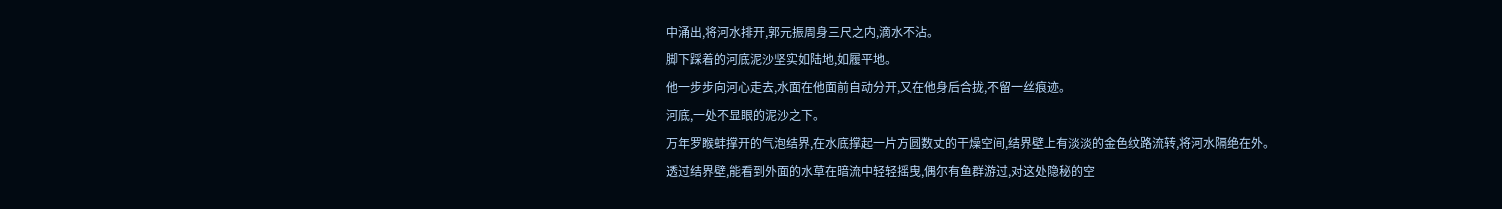中涌出,将河水排开,郭元振周身三尺之内,滴水不沾。
脚下踩着的河底泥沙坚实如陆地,如履平地。
他一步步向河心走去,水面在他面前自动分开,又在他身后合拢,不留一丝痕迹。
河底,一处不显眼的泥沙之下。
万年罗睺蚌撑开的气泡结界,在水底撑起一片方圆数丈的干燥空间,结界壁上有淡淡的金色纹路流转,将河水隔绝在外。
透过结界壁,能看到外面的水草在暗流中轻轻摇曳,偶尔有鱼群游过,对这处隐秘的空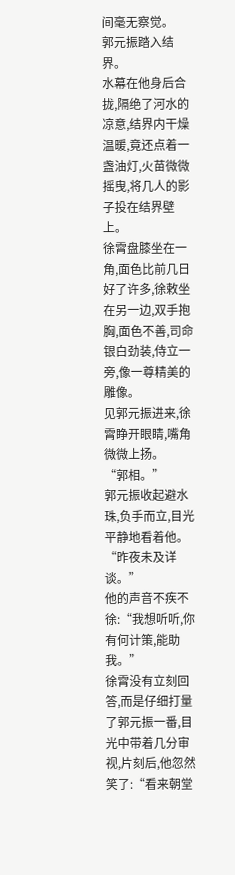间毫无察觉。
郭元振踏入结界。
水幕在他身后合拢,隔绝了河水的凉意,结界内干燥温暖,竟还点着一盏油灯,火苗微微摇曳,将几人的影子投在结界壁上。
徐霄盘膝坐在一角,面色比前几日好了许多,徐敕坐在另一边,双手抱胸,面色不善,司命银白劲装,侍立一旁,像一尊精美的雕像。
见郭元振进来,徐霄睁开眼睛,嘴角微微上扬。
“郭相。”
郭元振收起避水珠,负手而立,目光平静地看着他。
“昨夜未及详谈。”
他的声音不疾不徐:“我想听听,你有何计策,能助我。”
徐霄没有立刻回答,而是仔细打量了郭元振一番,目光中带着几分审视,片刻后,他忽然笑了:“看来朝堂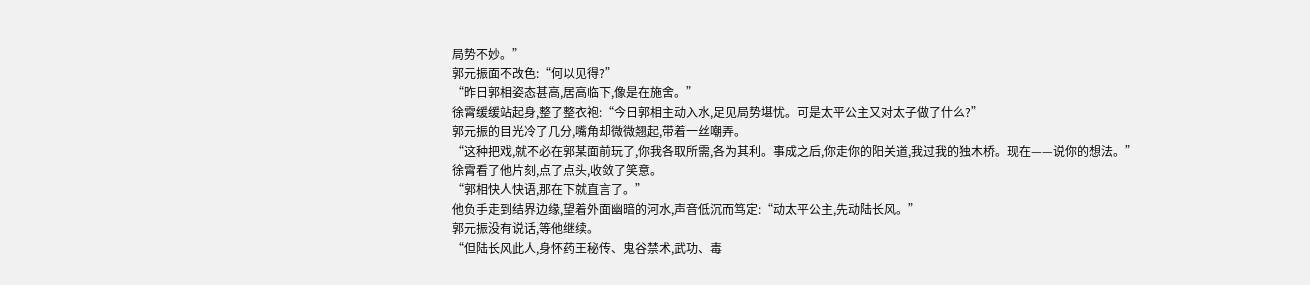局势不妙。”
郭元振面不改色:“何以见得?”
“昨日郭相姿态甚高,居高临下,像是在施舍。”
徐霄缓缓站起身,整了整衣袍:“今日郭相主动入水,足见局势堪忧。可是太平公主又对太子做了什么?”
郭元振的目光冷了几分,嘴角却微微翘起,带着一丝嘲弄。
“这种把戏,就不必在郭某面前玩了,你我各取所需,各为其利。事成之后,你走你的阳关道,我过我的独木桥。现在——说你的想法。”
徐霄看了他片刻,点了点头,收敛了笑意。
“郭相快人快语,那在下就直言了。”
他负手走到结界边缘,望着外面幽暗的河水,声音低沉而笃定:“动太平公主,先动陆长风。”
郭元振没有说话,等他继续。
“但陆长风此人,身怀药王秘传、鬼谷禁术,武功、毒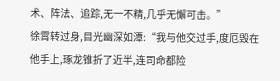术、阵法、追踪,无一不精,几乎无懈可击。”
徐霄转过身,目光幽深如潭:“我与他交过手,度厄毁在他手上,琢龙锥折了近半,连司命都险